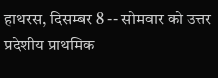हाथरस, दिसम्बर 8 -- सोमवार को उत्तर प्रदेशीय प्राथमिक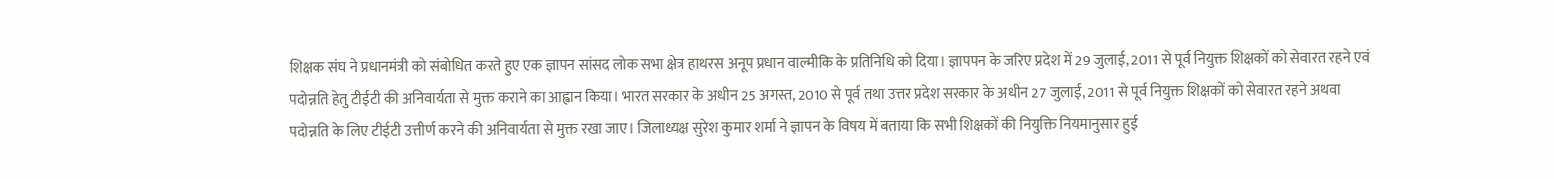शिक्षक संघ ने प्रधानमंत्री को संबोधित करते हुए एक ज्ञापन सांसद लोक सभा क्षेत्र हाथरस अनूप प्रधान वाल्मीकि के प्रतिनिधि को दिया। ज्ञापपन के जरिए प्रदेश में 29 जुलाई, 2011 से पूर्व नियुक्त शिक्षकों को सेवारत रहने एवं पदोन्नति हेतु टीईटी की अनिवार्यता से मुक्त कराने का आह्वान किया। भारत सरकार के अधीन 25 अगस्त, 2010 से पूर्व तथा उत्तर प्रदेश सरकार के अधीन 27 जुलाई, 2011 से पूर्व नियुक्त शिक्षकों को सेवारत रहने अथवा पदोन्नति के लिए टीईटी उत्तीर्ण करने की अनिवार्यता से मुक्त रखा जाए। जिलाध्यक्ष सुरेश कुमार शर्मा ने ज्ञापन के विषय में बताया कि सभी शिक्षकों की नियुक्ति नियमानुसार हुई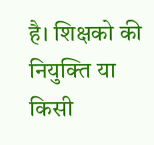है। शिक्षको की नियुक्ति या किसी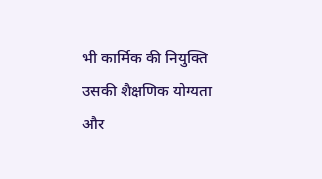भी कार्मिक की नियुक्ति उसकी शैक्षणिक योग्यता और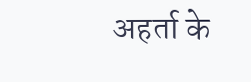अहर्ता के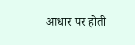आधार पर होती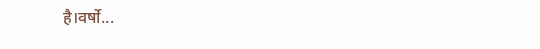है।वर्षो...